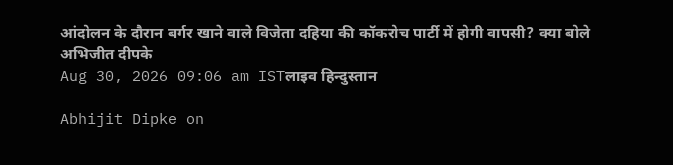आंदोलन के दौरान बर्गर खाने वाले विजेता दहिया की कॉकरोच पार्टी में होगी वापसी? क्या बोले अभिजीत दीपके
Aug 30, 2026 09:06 am ISTलाइव हिन्दुस्तान

Abhijit Dipke on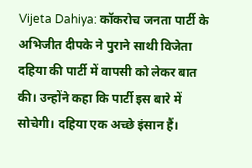Vijeta Dahiya: कॉकरोच जनता पार्टी के अभिजीत दीपके ने पुराने साथी विजेता दहिया की पार्टी में वापसी को लेकर बात की। उन्होंने कहा कि पार्टी इस बारे में सोचेगी। दहिया एक अच्छे इंसान हैं।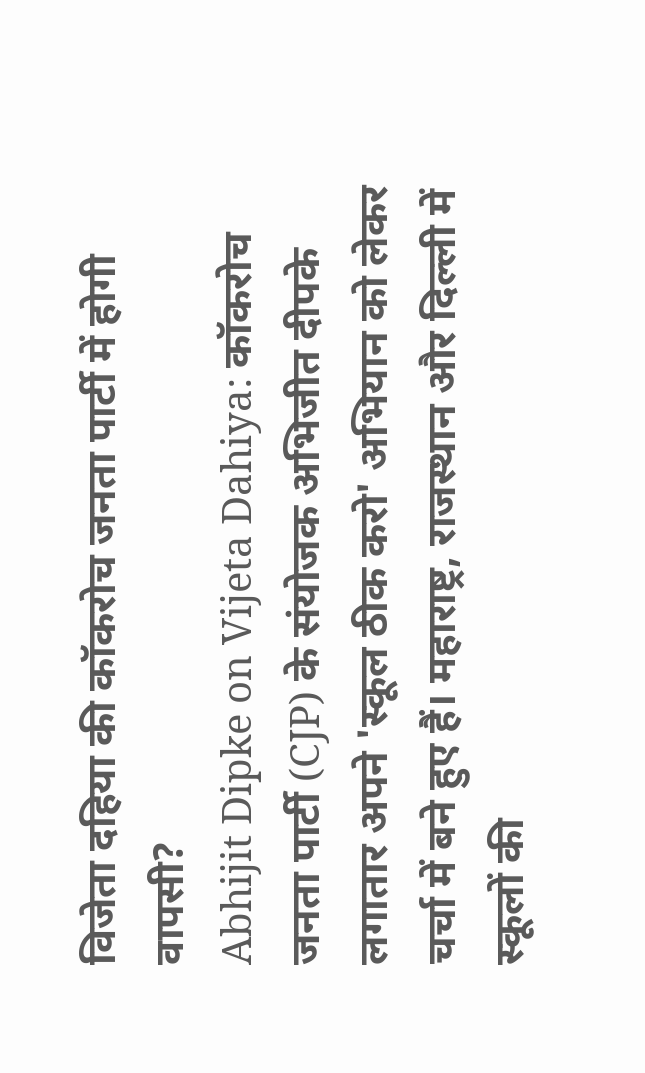विजेता दहिया की कॉकरोच जनता पार्टी में होगी वापसी?
Abhijit Dipke on Vijeta Dahiya: कॉकरोच जनता पार्टी (CJP) के संयोजक अभिजीत दीपके लगातार अपने 'स्कूल ठीक करो' अभियान को लेकर चर्चा में बने हुए हैं। महाराष्ट्र, राजस्थान और दिल्ली में स्कूलों की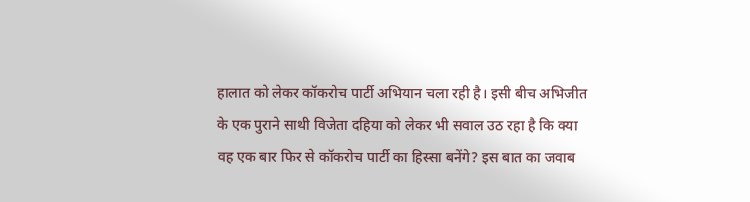हालात को लेकर कॉकरोच पार्टी अभियान चला रही है। इसी बीच अभिजीत के एक पुराने साथी विजेता दहिया को लेकर भी सवाल उठ रहा है कि क्या वह एक बार फिर से कॉकरोच पार्टी का हिस्सा बनेंगे? इस बात का जवाब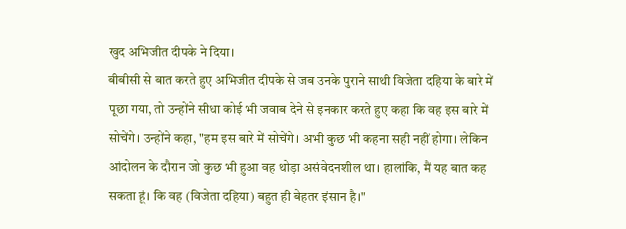खुद अभिजीत दीपके ने दिया।
बीबीसी से बात करते हुए अभिजीत दीपके से जब उनके पुराने साथी विजेता दहिया के बारे में पूछा गया, तो उन्होंने सीधा कोई भी जवाब देने से इनकार करते हुए कहा कि वह इस बारे में सोचेंगे। उन्होंने कहा, "हम इस बारे में सोचेंगे। अभी कुछ भी कहना सही नहीं होगा। लेकिन आंदोलन के दौरान जो कुछ भी हुआ वह थोड़ा असंवेदनशील था। हालांकि, मैं यह बात कह सकता हूं। कि वह (विजेता दहिया) बहुत ही बेहतर इंसान है।"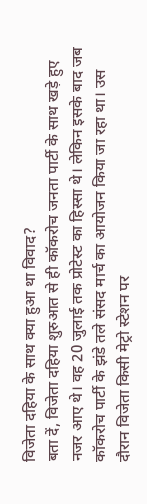विजेता दहिया के साथ क्या हुआ था विवाद?
बता दें, विजेता दहिया शुरुआत से ही कॉकरोच जनता पार्टी के साथ खड़े हुए नजर आए थे। वह 20 जुलाई तक प्रोटेस्ट का हिस्सा थे। लेकिन इसके बाद जब कॉकरोच पार्टी के झंडे तले संसद मार्च का आयोजन किया जा रहा था। उस दौरान विजेता किसी मेट्रो स्टेशन पर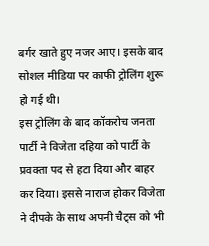बर्गर खाते हुए नजर आए। इसके बाद सोशल मीडिया पर काफी ट्रोलिंग शुरू हो गई थी।
इस ट्रोलिंग के बाद कॉकरोच जनता पार्टी ने विजेता दहिया को पार्टी के प्रवक्ता पद से हटा दिया और बाहर कर दिया। इससे नाराज होकर विजेता ने दीपके के साथ अपनी चैट्स को भी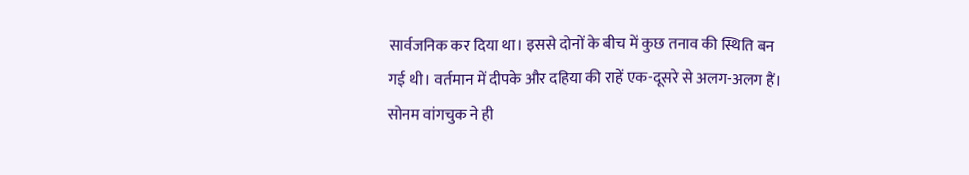सार्वजनिक कर दिया था। इससे दोनों के बीच में कुछ तनाव की स्थिति बन गई थी। वर्तमान में दीपके और दहिया की राहें एक-दूसरे से अलग-अलग हैं।
सोनम वांगचुक ने ही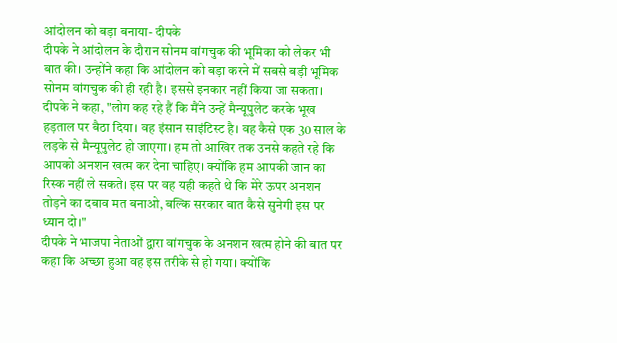आंदोलन को बड़ा बनाया- दीपके
दीपके ने आंदोलन के दौरान सोनम वांगचुक की भूमिका को लेकर भी बात की। उन्होंने कहा कि आंदोलन को बड़ा करने में सबसे बड़ी भूमिक सोनम वांगचुक की ही रही है। इससे इनकार नहीं किया जा सकता। दीपके ने कहा, "लोग कह रहे हैं कि मैंने उन्हें मैन्यूपुलेट करके भूख हड़ताल पर बैठा दिया। वह इंसान साइंटिस्ट है। वह कैसे एक 30 साल के लड़के से मैन्यूपुलेट हो जाएगा। हम तो आखिर तक उनसे कहते रहे कि आपको अनशन खत्म कर देना चाहिए। क्योंकि हम आपकी जान का रिस्क नहीं ले सकते। इस पर वह यही कहते थे कि मेरे ऊपर अनशन तोड़ने का दबाव मत बनाओ, बल्कि सरकार बात कैसे सुनेगी इस पर ध्यान दो।"
दीपके ने भाजपा नेताओं द्वारा वांगचुक के अनशन खत्म होने की बात पर कहा कि अच्छा हुआ वह इस तरीके से हो गया। क्योंकि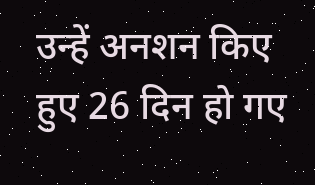उन्हें अनशन किए हुए 26 दिन हो गए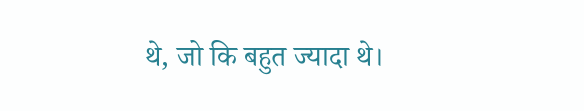थे, जो कि बहुत ज्यादा थे।